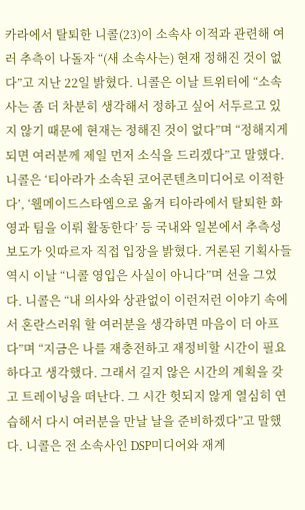카라에서 탈퇴한 니콜(23)이 소속사 이적과 관련해 여러 추측이 나돌자 “(새 소속사는) 현재 정해진 것이 없다”고 지난 22일 밝혔다. 니콜은 이날 트위터에 “소속사는 좀 더 차분히 생각해서 정하고 싶어 서두르고 있지 않기 때문에 현재는 정해진 것이 없다”며 “정해지게 되면 여러분께 제일 먼저 소식을 드리겠다”고 말했다. 니콜은 ‘티아라가 소속된 코어콘텐츠미디어로 이적한다’, ‘웰메이드스타엠으로 옮겨 티아라에서 탈퇴한 화영과 팀을 이뤄 활동한다’ 등 국내와 일본에서 추측성 보도가 잇따르자 직접 입장을 밝혔다. 거론된 기획사들 역시 이날 “니콜 영입은 사실이 아니다”며 선을 그었다. 니콜은 “내 의사와 상관없이 이런저런 이야기 속에서 혼란스러워 할 여러분을 생각하면 마음이 더 아프다”며 “지금은 나를 재충전하고 재정비할 시간이 필요하다고 생각했다. 그래서 길지 않은 시간의 계획을 갖고 트레이닝을 떠난다. 그 시간 헛되지 않게 열심히 연습해서 다시 여러분을 만날 날을 준비하겠다”고 말했다. 니콜은 전 소속사인 DSP미디어와 재계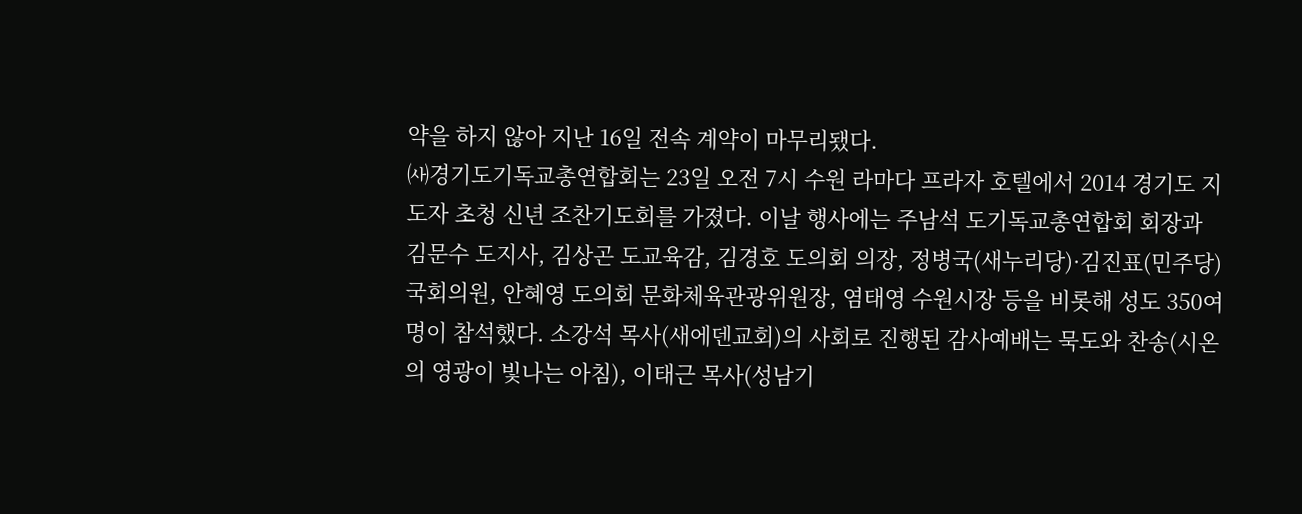약을 하지 않아 지난 16일 전속 계약이 마무리됐다.
㈔경기도기독교총연합회는 23일 오전 7시 수원 라마다 프라자 호텔에서 2014 경기도 지도자 초청 신년 조찬기도회를 가졌다. 이날 행사에는 주남석 도기독교총연합회 회장과 김문수 도지사, 김상곤 도교육감, 김경호 도의회 의장, 정병국(새누리당)·김진표(민주당) 국회의원, 안혜영 도의회 문화체육관광위원장, 염태영 수원시장 등을 비롯해 성도 350여명이 참석했다. 소강석 목사(새에덴교회)의 사회로 진행된 감사예배는 묵도와 찬송(시온의 영광이 빛나는 아침), 이태근 목사(성남기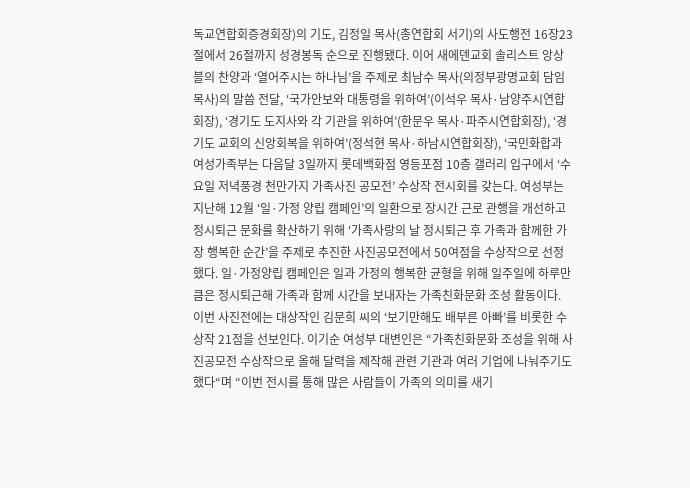독교연합회증경회장)의 기도, 김정일 목사(총연합회 서기)의 사도행전 16장23절에서 26절까지 성경봉독 순으로 진행됐다. 이어 새에덴교회 솔리스트 앙상블의 찬양과 ‘열어주시는 하나님’을 주제로 최남수 목사(의정부광명교회 담임목사)의 말씀 전달, ‘국가안보와 대통령을 위하여’(이석우 목사·남양주시연합회장), ‘경기도 도지사와 각 기관을 위하여’(한문우 목사·파주시연합회장), ‘경기도 교회의 신앙회복을 위하여’(정석현 목사·하남시연합회장), ‘국민화합과
여성가족부는 다음달 3일까지 롯데백화점 영등포점 10층 갤러리 입구에서 ‘수요일 저녁풍경 천만가지 가족사진 공모전’ 수상작 전시회를 갖는다. 여성부는 지난해 12월 ‘일·가정 양립 캠페인’의 일환으로 장시간 근로 관행을 개선하고 정시퇴근 문화를 확산하기 위해 ‘가족사랑의 날 정시퇴근 후 가족과 함께한 가장 행복한 순간’을 주제로 추진한 사진공모전에서 50여점을 수상작으로 선정했다. 일·가정양립 캠페인은 일과 가정의 행복한 균형을 위해 일주일에 하루만큼은 정시퇴근해 가족과 함께 시간을 보내자는 가족친화문화 조성 활동이다. 이번 사진전에는 대상작인 김문희 씨의 ‘보기만해도 배부른 아빠’를 비롯한 수상작 21점을 선보인다. 이기순 여성부 대변인은 “가족친화문화 조성을 위해 사진공모전 수상작으로 올해 달력을 제작해 관련 기관과 여러 기업에 나눠주기도 했다“며 “이번 전시를 통해 많은 사람들이 가족의 의미를 새기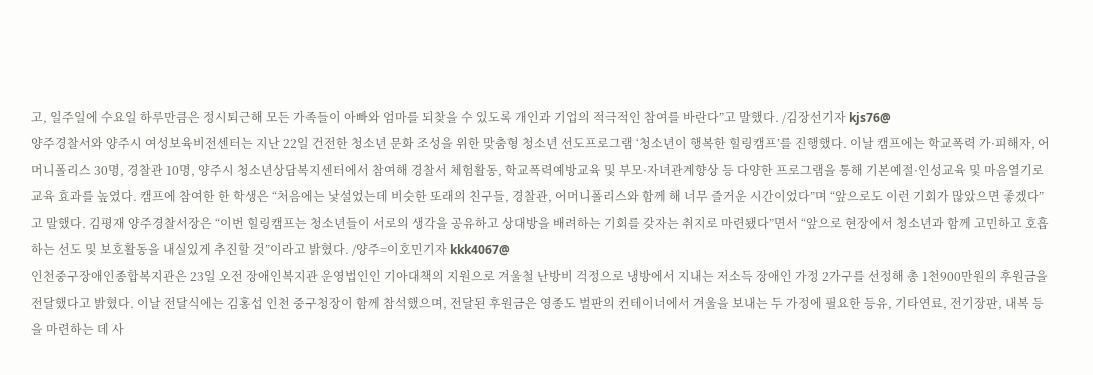고, 일주일에 수요일 하루만큼은 정시퇴근해 모든 가족들이 아빠와 엄마를 되찾을 수 있도록 개인과 기업의 적극적인 참여를 바란다”고 말했다. /김장선기자 kjs76@
양주경찰서와 양주시 여성보육비전센터는 지난 22일 건전한 청소년 문화 조성을 위한 맞춤형 청소년 선도프로그램 ‘청소년이 행복한 힐링캠프’를 진행했다. 이날 캠프에는 학교폭력 가·피해자, 어머니폴리스 30명, 경찰관 10명, 양주시 청소년상담복지센터에서 참여해 경찰서 체험활동, 학교폭력예방교육 및 부모·자녀관계향상 등 다양한 프로그램을 통해 기본예절·인성교육 및 마음열기로 교육 효과를 높였다. 캠프에 참여한 한 학생은 “처음에는 낯설었는데 비슷한 또래의 친구들, 경찰관, 어머니폴리스와 함께 해 너무 즐거운 시간이었다”며 “앞으로도 이런 기회가 많았으면 좋겠다”고 말했다. 김평재 양주경찰서장은 “이번 힐링캠프는 청소년들이 서로의 생각을 공유하고 상대방을 배려하는 기회를 갖자는 취지로 마련됐다”면서 “앞으로 현장에서 청소년과 함께 고민하고 호흡하는 선도 및 보호활동을 내실있게 추진할 것”이라고 밝혔다. /양주=이호민기자 kkk4067@
인천중구장애인종합복지관은 23일 오전 장애인복지관 운영법인인 기아대책의 지원으로 겨울철 난방비 걱정으로 냉방에서 지내는 저소득 장애인 가정 2가구를 선정해 총 1천900만원의 후원금을 전달했다고 밝혔다. 이날 전달식에는 김홍섭 인천 중구청장이 함께 참석했으며, 전달된 후원금은 영종도 벌판의 컨테이너에서 겨울을 보내는 두 가정에 필요한 등유, 기타연료, 전기장판, 내복 등을 마련하는 데 사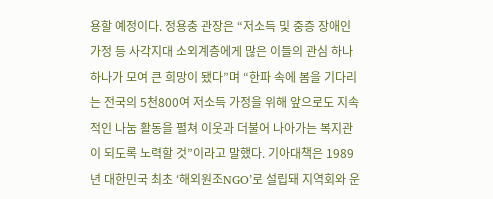용할 예정이다. 정용충 관장은 “저소득 및 중증 장애인 가정 등 사각지대 소외계층에게 많은 이들의 관심 하나하나가 모여 큰 희망이 됐다”며 “한파 속에 봄을 기다리는 전국의 5천800여 저소득 가정을 위해 앞으로도 지속적인 나눔 활동을 펼쳐 이웃과 더불어 나아가는 복지관이 되도록 노력할 것”이라고 말했다. 기아대책은 1989년 대한민국 최초 ‘해외원조NGO’로 설립돼 지역회와 운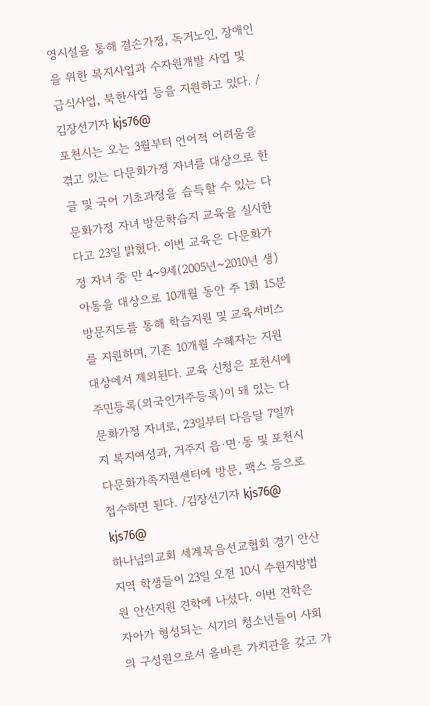영시설을 통해 결손가정, 독거노인, 장애인을 위한 복지사업과 수자원개발 사업 및 급식사업, 북한사업 등을 지원하고 있다. /김장선기자 kjs76@
포천시는 오는 3월부터 언어적 어려움을 겪고 있는 다문화가정 자녀를 대상으로 한글 및 국어 기초과정을 습득할 수 있는 다문화가정 자녀 방문학습지 교육을 실시한다고 23일 밝혔다. 이번 교육은 다문화가정 자녀 중 만 4~9세(2005년~2010년 생) 아동을 대상으로 10개월 동안 주 1회 15분 방문지도를 통해 학습지원 및 교육서비스를 지원하며, 기존 10개월 수혜자는 지원 대상에서 제외된다. 교육 신청은 포천시에 주민등록(외국인거주등록)이 돼 있는 다문화가정 자녀로, 23일부터 다음달 7일까지 복지여성과, 거주지 읍·면·동 및 포천시 다문화가족지원센터에 방문, 팩스 등으로 접수하면 된다. /김장선기자 kjs76@ kjs76@
하나님의교회 세계복음선교협회 경기 안산지역 학생들이 23일 오전 10시 수원지방법원 안산지원 견학에 나섰다. 이번 견학은 자아가 형성되는 시기의 청소년들이 사회의 구성원으로서 올바른 가치관을 갖고 가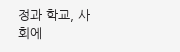정과 학교, 사회에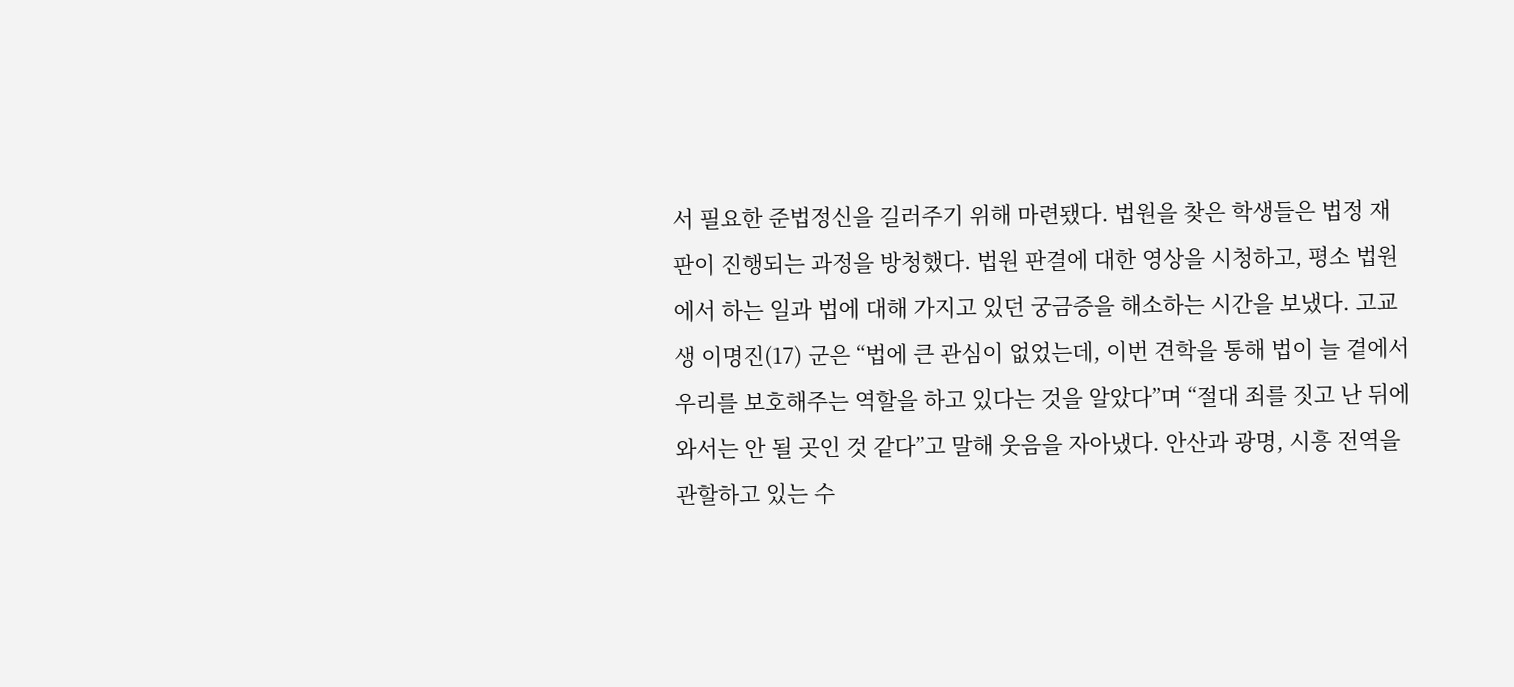서 필요한 준법정신을 길러주기 위해 마련됐다. 법원을 찾은 학생들은 법정 재판이 진행되는 과정을 방청했다. 법원 판결에 대한 영상을 시청하고, 평소 법원에서 하는 일과 법에 대해 가지고 있던 궁금증을 해소하는 시간을 보냈다. 고교생 이명진(17) 군은 “법에 큰 관심이 없었는데, 이번 견학을 통해 법이 늘 곁에서 우리를 보호해주는 역할을 하고 있다는 것을 알았다”며 “절대 죄를 짓고 난 뒤에 와서는 안 될 곳인 것 같다”고 말해 웃음을 자아냈다. 안산과 광명, 시흥 전역을 관할하고 있는 수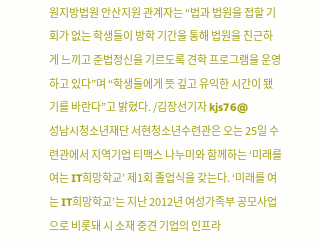원지방법원 안산지원 관계자는 “법과 법원을 접할 기회가 없는 학생들이 방학 기간을 통해 법원을 친근하게 느끼고 준법정신을 기르도록 견학 프로그램을 운영하고 있다”며 “학생들에게 뜻 깊고 유익한 시간이 됐기를 바란다”고 밝혔다. /김장선기자 kjs76@
성남시청소년재단 서현청소년수련관은 오는 25일 수련관에서 지역기업 티맥스 나누미와 함께하는 ‘미래를 여는 IT희망학교’ 제1회 졸업식을 갖는다. ‘미래를 여는 IT희망학교’는 지난 2012년 여성가족부 공모사업으로 비롯돼 시 소재 중견 기업의 인프라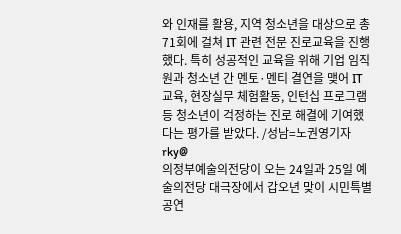와 인재를 활용, 지역 청소년을 대상으로 총 71회에 걸쳐 IT 관련 전문 진로교육을 진행했다. 특히 성공적인 교육을 위해 기업 임직원과 청소년 간 멘토·멘티 결연을 맺어 IT교육, 현장실무 체험활동, 인턴십 프로그램 등 청소년이 걱정하는 진로 해결에 기여했다는 평가를 받았다. /성남=노권영기자 rky@
의정부예술의전당이 오는 24일과 25일 예술의전당 대극장에서 갑오년 맞이 시민특별공연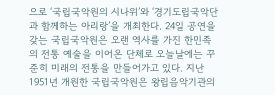으로 ‘국립국악원의 시나위’와 ‘경기도립국악단과 함께하는 아리랑’을 개최한다. 24일 공연을 갖는 국립국악원은 오랜 역사를 가진 한민족의 전통 예술을 이어온 단체로 오늘날에는 꾸준히 미래의 전통을 만들어가고 있다. 지난 1951년 개원한 국립국악원은 왕립음악기관의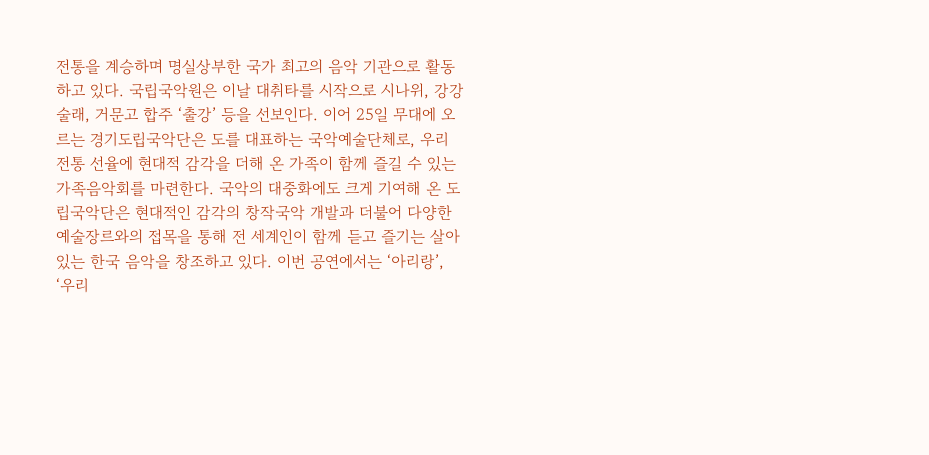전통을 계승하며 명실상부한 국가 최고의 음악 기관으로 활동하고 있다. 국립국악원은 이날 대취타를 시작으로 시나위, 강강술래, 거문고 합주 ‘출강’ 등을 선보인다. 이어 25일 무대에 오르는 경기도립국악단은 도를 대표하는 국악예술단체로, 우리 전통 선율에 현대적 감각을 더해 온 가족이 함께 즐길 수 있는 가족음악회를 마련한다. 국악의 대중화에도 크게 기여해 온 도립국악단은 현대적인 감각의 창작국악 개발과 더불어 다양한 예술장르와의 접목을 통해 전 세계인이 함께 듣고 즐기는 살아있는 한국 음악을 창조하고 있다. 이번 공연에서는 ‘아리랑’, ‘우리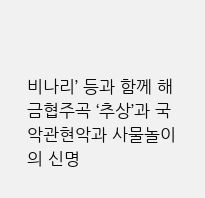비나리’ 등과 함께 해금협주곡 ‘추상’과 국악관현악과 사물놀이의 신명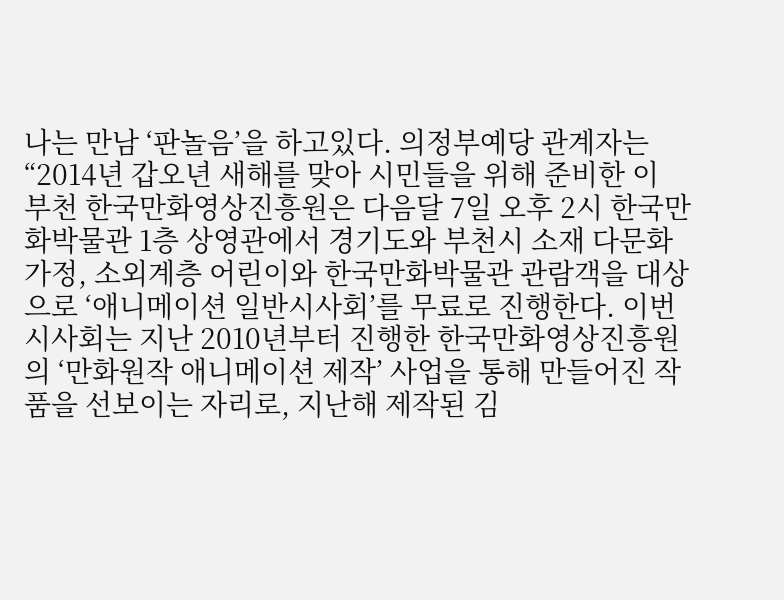나는 만남 ‘판놀음’을 하고있다. 의정부예당 관계자는 “2014년 갑오년 새해를 맞아 시민들을 위해 준비한 이
부천 한국만화영상진흥원은 다음달 7일 오후 2시 한국만화박물관 1층 상영관에서 경기도와 부천시 소재 다문화 가정, 소외계층 어린이와 한국만화박물관 관람객을 대상으로 ‘애니메이션 일반시사회’를 무료로 진행한다. 이번 시사회는 지난 2010년부터 진행한 한국만화영상진흥원의 ‘만화원작 애니메이션 제작’ 사업을 통해 만들어진 작품을 선보이는 자리로, 지난해 제작된 김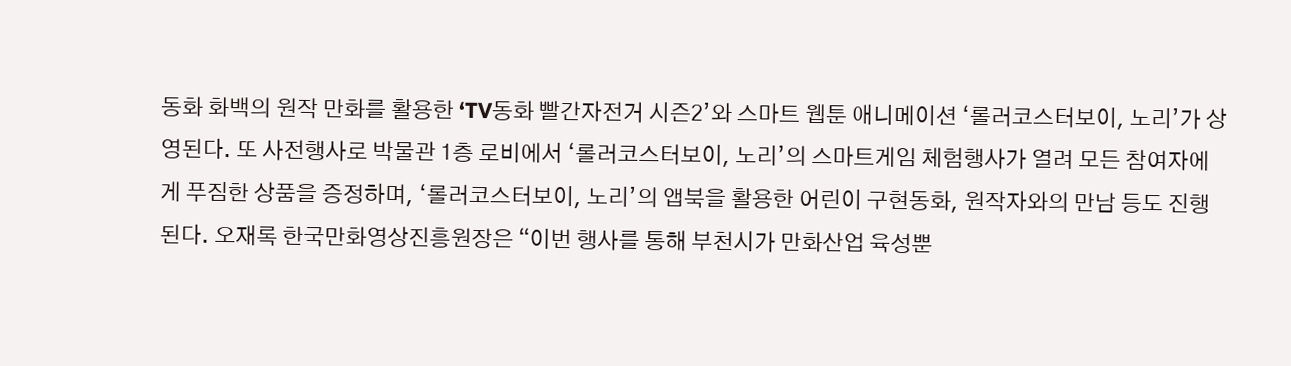동화 화백의 원작 만화를 활용한 ‘TV동화 빨간자전거 시즌2’와 스마트 웹툰 애니메이션 ‘롤러코스터보이, 노리’가 상영된다. 또 사전행사로 박물관 1층 로비에서 ‘롤러코스터보이, 노리’의 스마트게임 체험행사가 열려 모든 참여자에게 푸짐한 상품을 증정하며, ‘롤러코스터보이, 노리’의 앱북을 활용한 어린이 구현동화, 원작자와의 만남 등도 진행된다. 오재록 한국만화영상진흥원장은 “이번 행사를 통해 부천시가 만화산업 육성뿐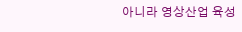아니라 영상산업 육성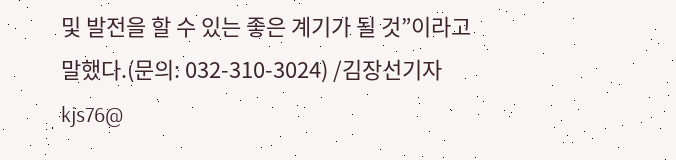및 발전을 할 수 있는 좋은 계기가 될 것”이라고 말했다.(문의: 032-310-3024) /김장선기자 kjs76@